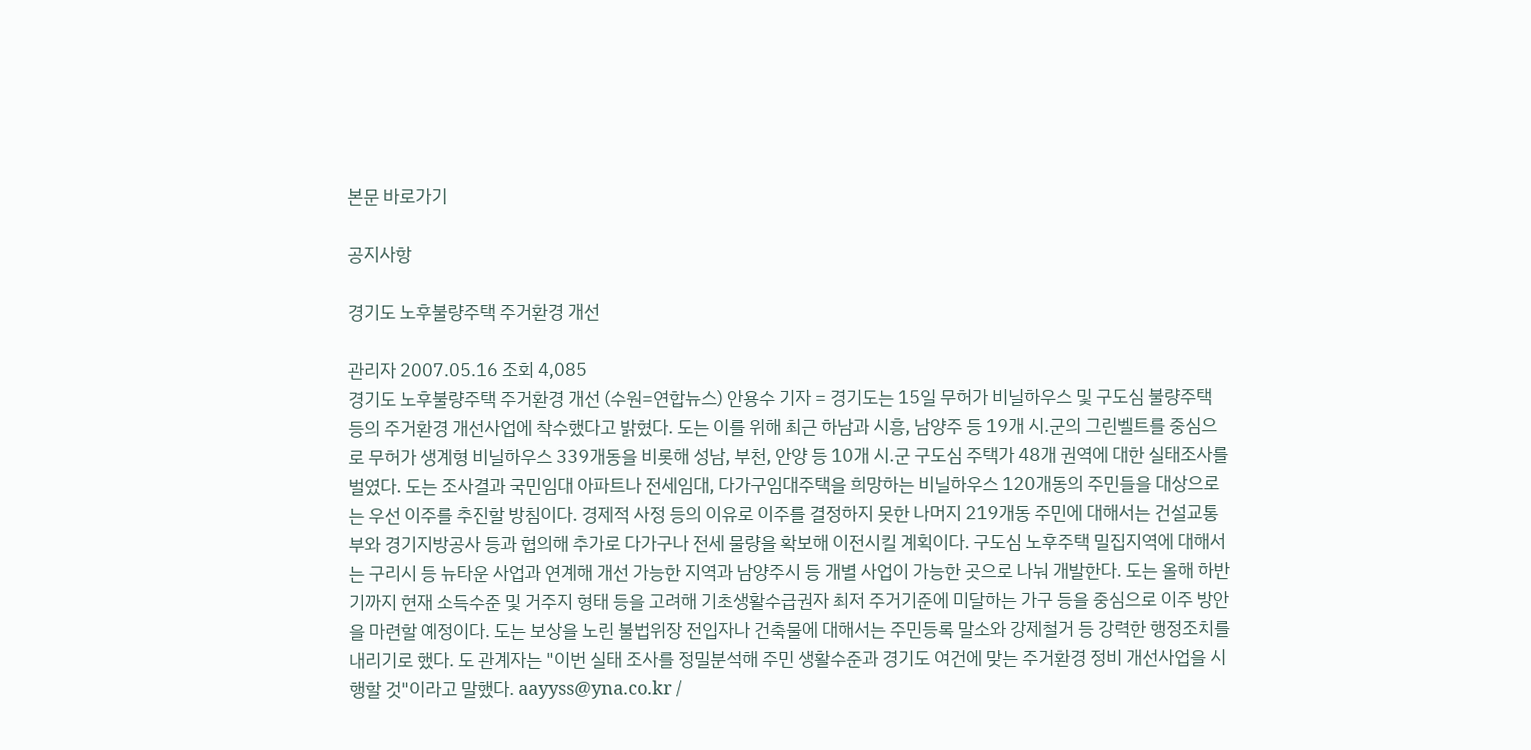본문 바로가기

공지사항

경기도 노후불량주택 주거환경 개선

관리자 2007.05.16 조회 4,085
경기도 노후불량주택 주거환경 개선 (수원=연합뉴스) 안용수 기자 = 경기도는 15일 무허가 비닐하우스 및 구도심 불량주택 등의 주거환경 개선사업에 착수했다고 밝혔다. 도는 이를 위해 최근 하남과 시흥, 남양주 등 19개 시.군의 그린벨트를 중심으로 무허가 생계형 비닐하우스 339개동을 비롯해 성남, 부천, 안양 등 10개 시.군 구도심 주택가 48개 권역에 대한 실태조사를 벌였다. 도는 조사결과 국민임대 아파트나 전세임대, 다가구임대주택을 희망하는 비닐하우스 120개동의 주민들을 대상으로는 우선 이주를 추진할 방침이다. 경제적 사정 등의 이유로 이주를 결정하지 못한 나머지 219개동 주민에 대해서는 건설교통부와 경기지방공사 등과 협의해 추가로 다가구나 전세 물량을 확보해 이전시킬 계획이다. 구도심 노후주택 밀집지역에 대해서는 구리시 등 뉴타운 사업과 연계해 개선 가능한 지역과 남양주시 등 개별 사업이 가능한 곳으로 나눠 개발한다. 도는 올해 하반기까지 현재 소득수준 및 거주지 형태 등을 고려해 기초생활수급권자 최저 주거기준에 미달하는 가구 등을 중심으로 이주 방안을 마련할 예정이다. 도는 보상을 노린 불법위장 전입자나 건축물에 대해서는 주민등록 말소와 강제철거 등 강력한 행정조치를 내리기로 했다. 도 관계자는 "이번 실태 조사를 정밀분석해 주민 생활수준과 경기도 여건에 맞는 주거환경 정비 개선사업을 시행할 것"이라고 말했다. aayyss@yna.co.kr /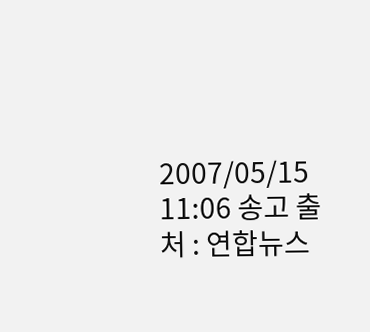2007/05/15 11:06 송고 출처 : 연합뉴스